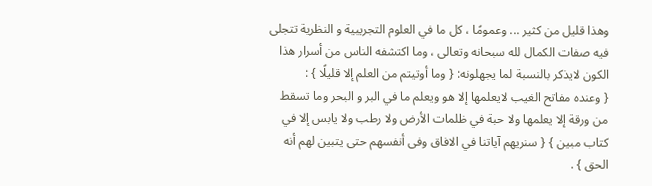وهذا قليل من كثير ... وعمومًا ، كل ما في العلوم التجريبية و النظرية تتجلى فيه صفات الكمال لله سبحانه وتعالى ، وما اكتشفه الناس من أسرار هذا الكون لايذكر بالنسبة لما يجهلونه: { وما أوتيتم من العلم إلا قليلًا } :
{ وعنده مفاتح الغيب لايعلمها إلا هو ويعلم ما في البر و البحر وما تسقط من ورقة إلا يعلمها ولا حبة في ظلمات الأرض ولا رطب ولا يابس إلا في كتاب مبين } { سنريهم آياتنا في الافاق وفى أنفسهم حتى يتبين لهم أنه الحق } .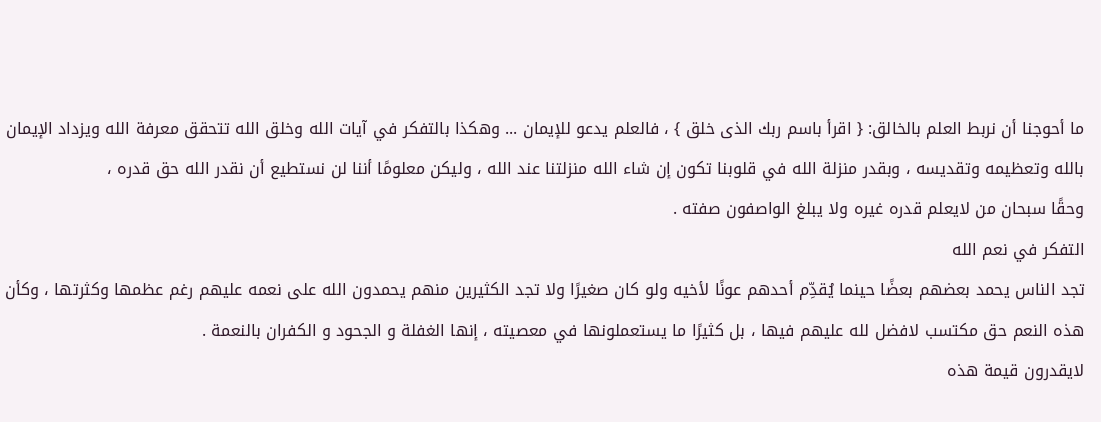ما أحوجنا أن نربط العلم بالخالق: { اقرأ باسم ربك الذى خلق } ، فالعلم يدعو للإيمان ... وهكذا بالتفكر في آيات الله وخلق الله تتحقق معرفة الله ويزداد الإيمان بالله وتعظيمه وتقديسه ، وبقدر منزلة الله في قلوبنا تكون إن شاء الله منزلتنا عند الله ، وليكن معلومًا أننا لن نستطيع أن نقدر الله حق قدره ،
وحقًا سبحان من لايعلم قدره غيره ولا يبلغ الواصفون صفته .
التفكر في نعم الله
تجد الناس يحمد بعضهم بعضًا حينما يُقدِّم أحدهم عونًا لأخيه ولو كان صغيرًا ولا تجد الكثيرين منهم يحمدون الله على نعمه عليهم رغم عظمها وكثرتها ، وكأن هذه النعم حق مكتسب لافضل لله عليهم فيها ، بل كثيرًا ما يستعملونها في معصيته ، إنها الغفلة و الجحود و الكفران بالنعمة .
لايقدرون قيمة هذه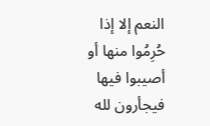النعم إلا إذا حُرِمُوا منها أو أصيبوا فيها فيجأرون لله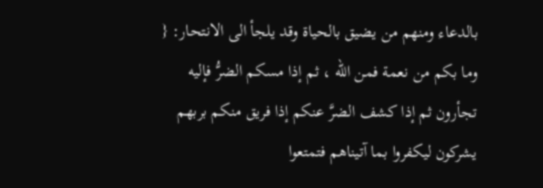بالدعاء ومنهم من يضيق بالحياة وقد يلجأ الى الانتحار: { وما بكم من نعمة فمن الله ، ثم إذا مسكم الضرُّ فإليه تجأرون ثم إذا كشف الضرَّ عنكم إذا فريق منكم بربهم يشركون ليكفروا بما آتيناهم فتمتعوا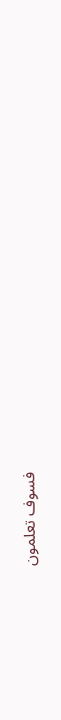فسوف تعلمون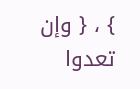} ، { وإن تعدوا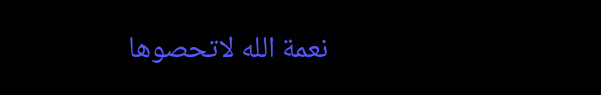نعمة الله لاتحصوها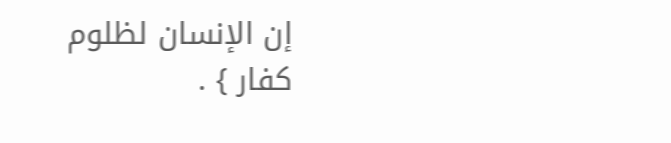إن الإنسان لظلوم كفار } .